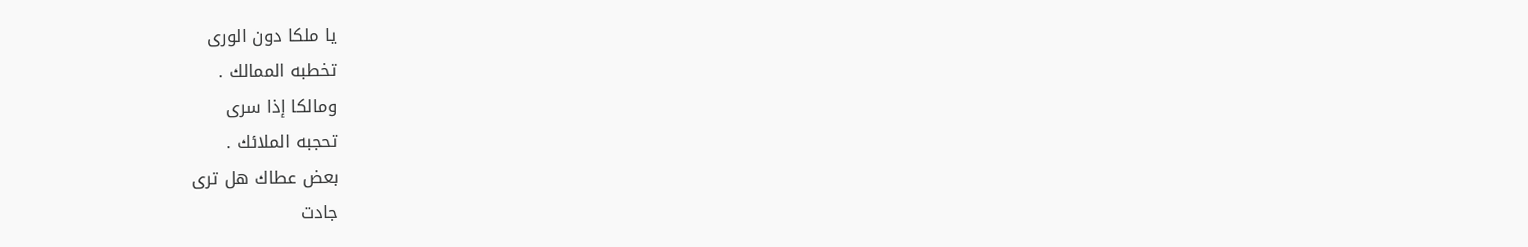يا ملكا دون الورى
تخطبه الممالك .
ومالكا إذا سرى
تحجبه الملائك .
بعض عطاك هل ترى
جادت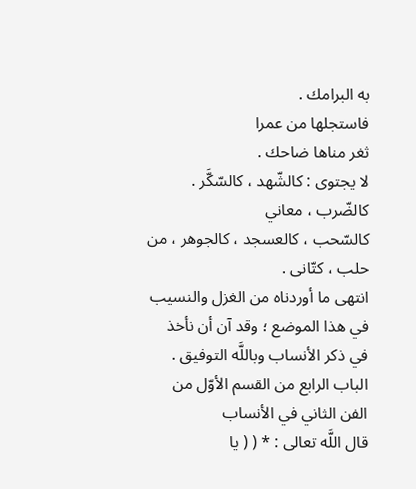به البرامك .
فاستجلها من عمرا
ثغر مناها ضاحك .
لا يجتوى : كالشّهد ، كالسّكَّر . كالضّرب ، معاني
كالسّحب ، كالعسجد ، كالجوهر ، من حلب ، كتّانى .
انتهى ما أوردناه من الغزل والنسيب في هذا الموضع ؛ وقد آن أن نأخذ في ذكر الأنساب وباللَّه التوفيق .
الباب الرابع من القسم الأوّل من الفن الثاني في الأنساب
قال اللَّه تعالى : * ( ( يا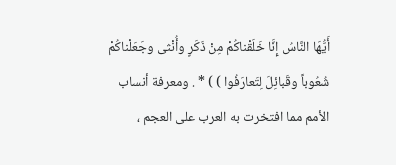أَيُّهَا النَّاسُ إِنَّا خَلَقْناكُمْ مِنْ ذَكَرٍ وأُنْثى وجَعَلْناكُمْ شُعُوباً وقَبائِلَ لِتَعارَفُوا ) ) * . ومعرفة أنساب الأمم مما افتخرت به العرب على العجم ،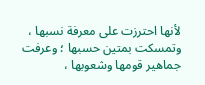لأنها احترزت على معرفة نسبها ، وتمسكت بمتين حسبها ؛ وعرفت جماهير قومها وشعوبها ،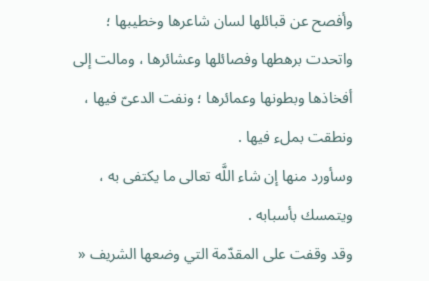وأفصح عن قبائلها لسان شاعرها وخطيبها ؛ واتحدت برهطها وفصائلها وعشائرها ، ومالت إلى أفخاذها وبطونها وعمائرها ؛ ونفت الدعىّ فيها ، ونطقت بملء فيها .
وسأورد منها إن شاء اللَّه تعالى ما يكتفى به ، ويتمسك بأسبابه .
وقد وقفت على المقدّمة التي وضعها الشريف «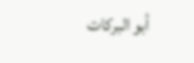أبو البركات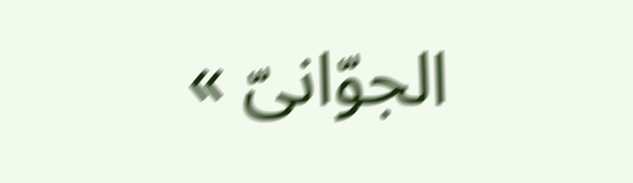الجوّانىّ »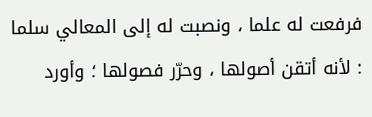فرفعت له علما ، ونصبت له إلى المعالي سلما : لأنه أتقن أصولها ، وحرّر فصولها ؛ وأورد